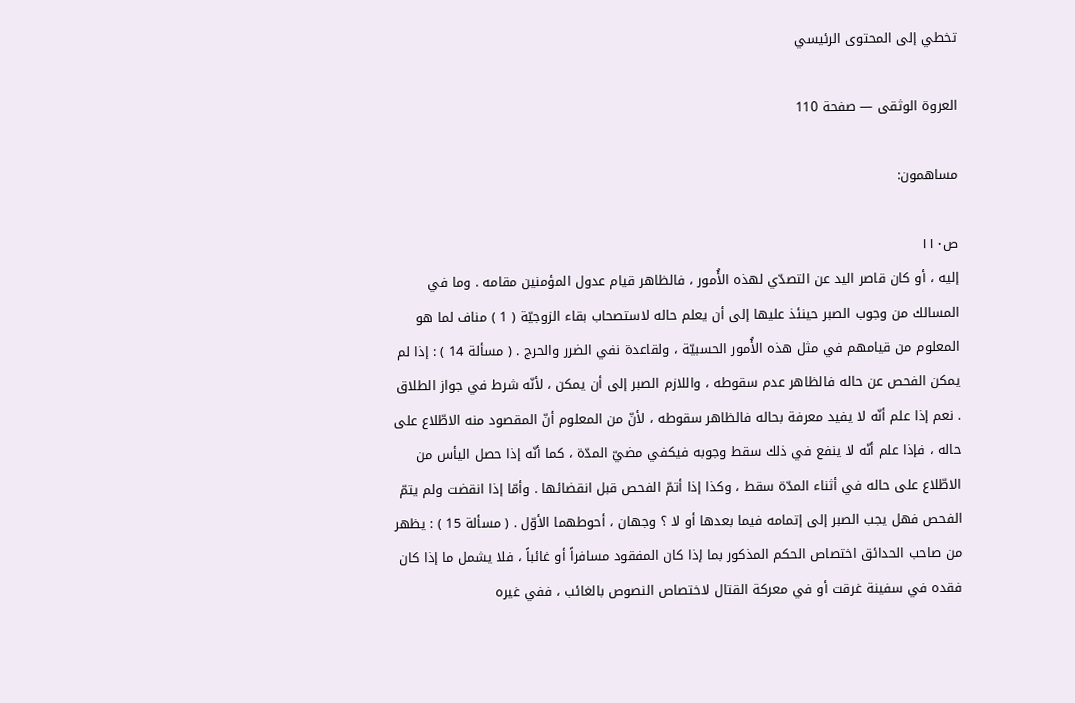تخطي إلى المحتوى الرئيسي

العروة الوثقى — صفحة 110

مساهمون:

ص١١٠
إليه ، أو كان قاصر اليد عن التصدّي لهذه الأُمور ، فالظاهر قيام عدول المؤمنين مقامه . وما في المسالك من وجوب الصبر حينئذ عليها إلى أن يعلم حاله لاستصحاب بقاء الزوجيّة ( 1 ) مناف لما هو المعلوم من قيامهم في مثل هذه الأُمور الحسبيّة ، ولقاعدة نفي الضرر والحرج . ( مسألة 14 ) : إذا لم يمكن الفحص عن حاله فالظاهر عدم سقوطه ، واللازم الصبر إلى أن يمكن ، لأنّه شرط في جواز الطلاق . نعم إذا علم أنّه لا يفيد معرفة بحاله فالظاهر سقوطه ، لأنّ من المعلوم أنّ المقصود منه الاطّلاع على حاله ، فإذا علم أنّه لا ينفع في ذلك سقط وجوبه فيكفي مضيّ المدّة ، كما أنّه إذا حصل اليأس من الاطّلاع على حاله في أثناء المدّة سقط ، وكذا إذا أتمّ الفحص قبل انقضائها . وأمّا إذا انقضت ولم يتمّ الفحص فهل يجب الصبر إلى إتمامه فيما بعدها أو لا ؟ وجهان ، أحوطهما الأوّل . ( مسألة 15 ) : يظهر من صاحب الحدائق اختصاص الحكم المذكور بما إذا كان المفقود مسافراً أو غائباً ، فلا يشمل ما إذا كان فقده في سفينة غرقت أو في معركة القتال لاختصاص النصوص بالغائب ، ففي غيره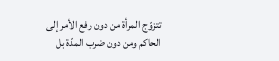تتزوّج المرأة من دون رفع الأمر إلى الحاكم ومن دون ضرب المدّة بل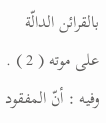بالقرائن الدالّة على موته ( 2 ) . وفيه : أنّ المفقود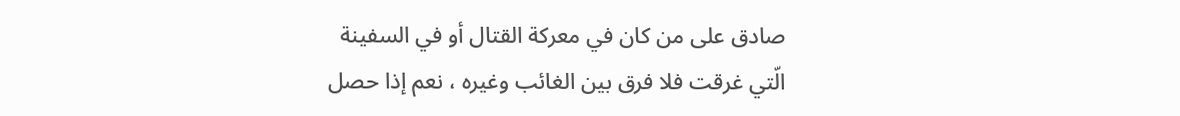صادق على من كان في معركة القتال أو في السفينة الّتي غرقت فلا فرق بين الغائب وغيره ، نعم إذا حصل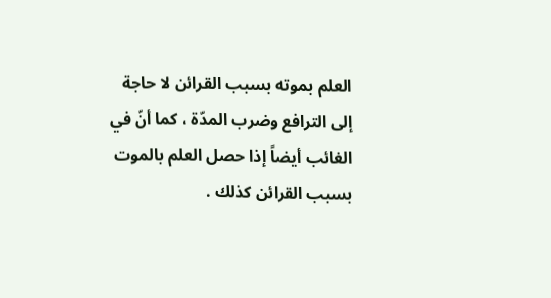العلم بموته بسبب القرائن لا حاجة إلى الترافع وضرب المدّة ، كما أنّ في الغائب أيضاً إذا حصل العلم بالموت بسبب القرائن كذلك .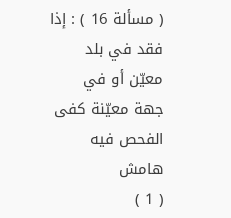( مسألة 16 ) : إذا فقد في بلد معيّن أو في جهة معيّنة كفى الفحص فيه
هامش
( 1 )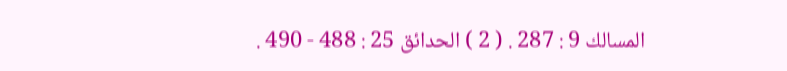المسالك 9 : 287 . ( 2 ) الحدائق 25 : 488 - 490 .